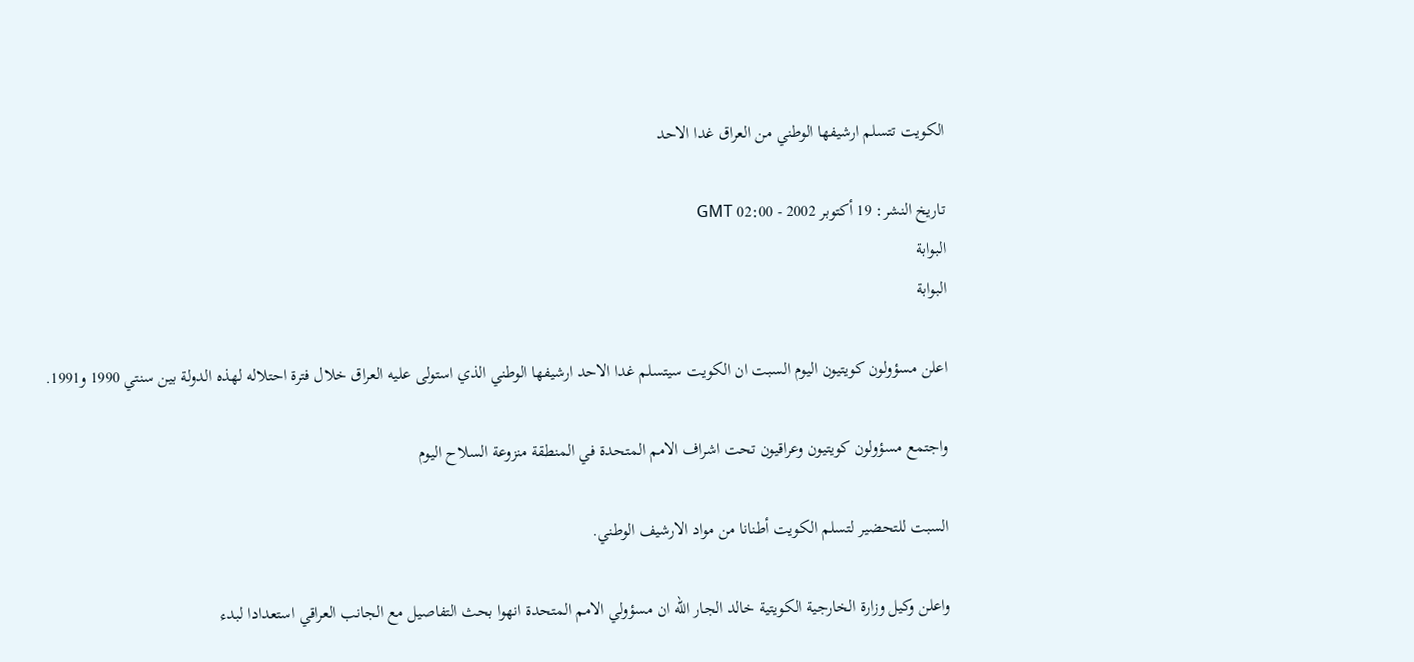الكويت تتسلم ارشيفها الوطني من العراق غدا الاحد

تاريخ النشر: 19 أكتوبر 2002 - 02:00 GMT
البوابة
البوابة

اعلن مسؤولون كويتيون اليوم السبت ان الكويت سيتسلم غدا الاحد ارشيفها الوطني الذي استولى عليه العراق خلال فترة احتلاله لهذه الدولة بين سنتي 1990 و1991.

واجتمع مسؤولون كويتيون وعراقيون تحت اشراف الامم المتحدة في المنطقة منزوعة السلاح اليوم

السبت للتحضير لتسلم الكويت أطنانا من مواد الارشيف الوطني.

واعلن وكيل وزارة الخارجية الكويتية خالد الجار الله ان مسؤولي الامم المتحدة انهوا بحث التفاصيل مع الجانب العراقي استعدادا لبدء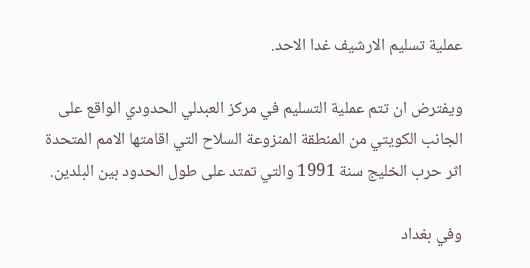عملية تسليم الارشيف غدا الاحد.

ويفترض ان تتم عملية التسليم في مركز العبدلي الحدودي الواقع على الجانب الكويتي من المنطقة المنزوعة السلاح التي اقامتها الامم المتحدة اثر حرب الخليج سنة 1991 والتي تمتد على طول الحدود بين البلدين.

وفي بغداد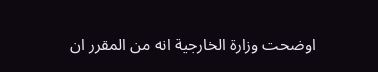اوضحت وزارة الخارجية انه من المقرر ان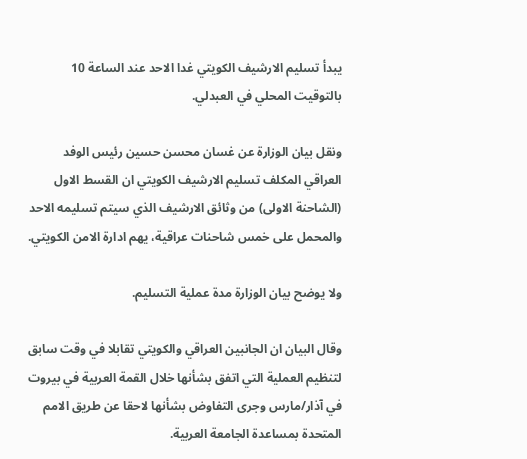يبدأ تسليم الارشيف الكويتي غدا الاحد عند الساعة 10 بالتوقيت المحلي في العبدلي.

ونقل بيان الوزارة عن غسان محسن حسين رئيس الوفد العراقي المكلف تسليم الارشيف الكويتي ان القسط الاول (الشاحنة الاولى) من وثائق الارشيف الذي سيتم تسليمه الاحد والمحمل على خمس شاحنات عراقية، يهم ادارة الامن الكويتي.

ولا يوضح بيان الوزارة مدة عملية التسليم.

وقال البيان ان الجانبين العراقي والكويتي تقابلا في وقت سابق لتنظيم العملية التي اتفق بشأنها خلال القمة العربية في بيروت في آذار/مارس وجرى التفاوض بشأنها لاحقا عن طريق الامم المتحدة بمساعدة الجامعة العربية.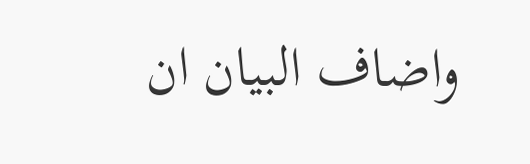واضاف البيان ان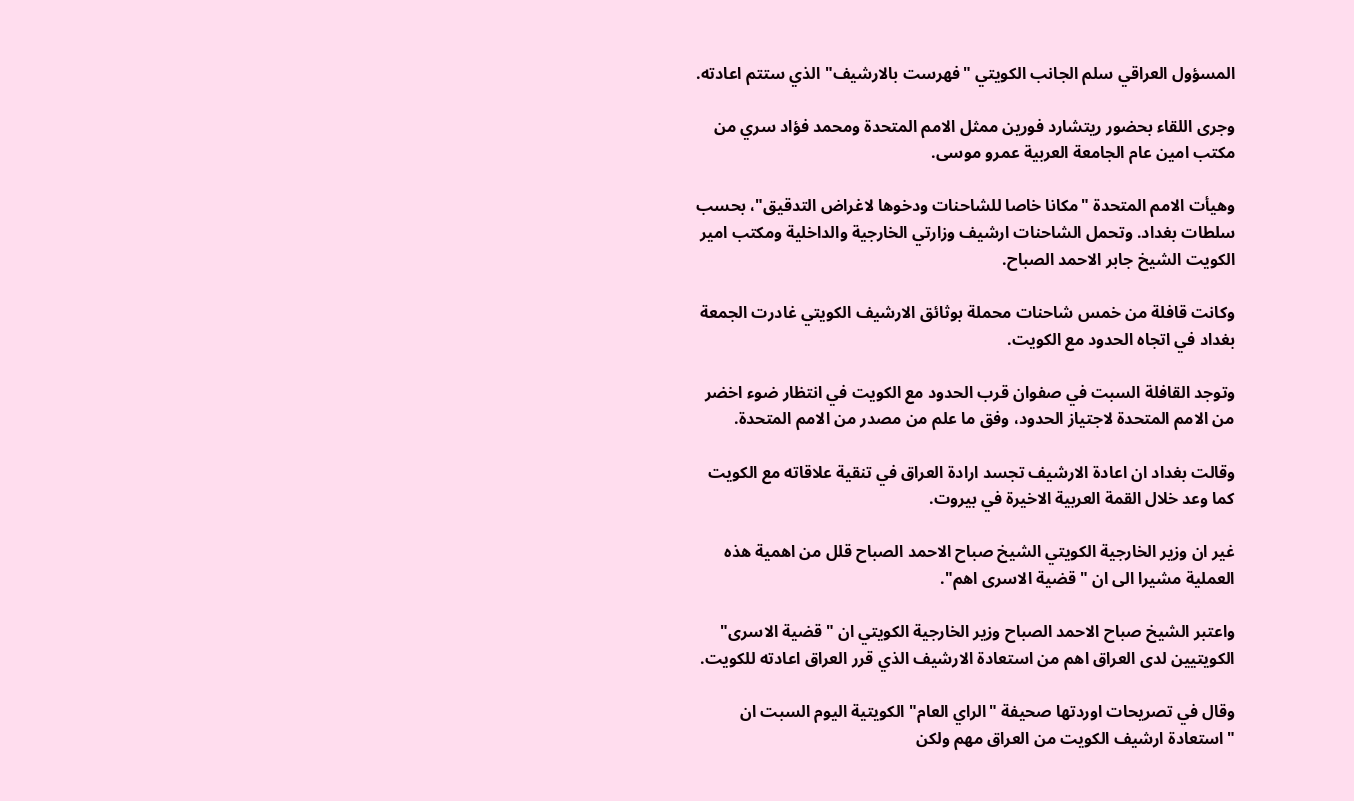المسؤول العراقي سلم الجانب الكويتي "فهرست بالارشيف" الذي ستتم اعادته.

وجرى اللقاء بحضور ريتشارد فورين ممثل الامم المتحدة ومحمد فؤاد سري من مكتب امين عام الجامعة العربية عمرو موسى.

وهيأت الامم المتحدة "مكانا خاصا للشاحنات ودخوها لاغراض التدقيق"، بحسب سلطات بغداد. وتحمل الشاحنات ارشيف وزارتي الخارجية والداخلية ومكتب امير الكويت الشيخ جابر الاحمد الصباح.

وكانت قافلة من خمس شاحنات محملة بوثائق الارشيف الكويتي غادرت الجمعة بغداد في اتجاه الحدود مع الكويت.

وتوجد القافلة السبت في صفوان قرب الحدود مع الكويت في انتظار ضوء اخضر من الامم المتحدة لاجتياز الحدود، وفق ما علم من مصدر من الامم المتحدة.

وقالت بغداد ان اعادة الارشيف تجسد ارادة العراق في تنقية علاقاته مع الكويت كما وعد خلال القمة العربية الاخيرة في بيروت.

غير ان وزير الخارجية الكويتي الشيخ صباح الاحمد الصباح قلل من اهمية هذه العملية مشيرا الى ان "قضية الاسرى اهم".

واعتبر الشيخ صباح الاحمد الصباح وزير الخارجية الكويتي ان "قضية الاسرى" الكويتيين لدى العراق اهم من استعادة الارشيف الذي قرر العراق اعادته للكويت.

وقال في تصريحات اوردتها صحيفة "الراي العام" الكويتية اليوم السبت ان "استعادة ارشيف الكويت من العراق مهم ولكن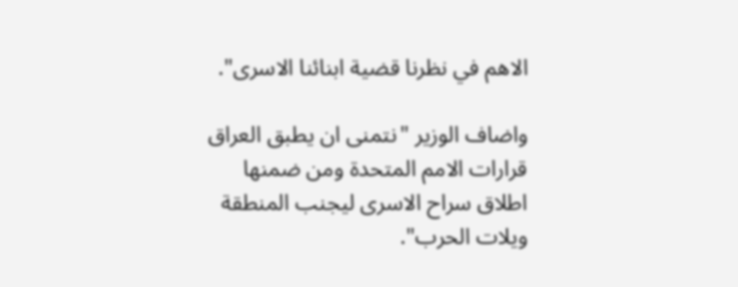الاهم في نظرنا قضية ابنائنا الاسرى".

واضاف الوزير "نتمنى ان يطبق العراق قرارات الامم المتحدة ومن ضمنها اطلاق سراح الاسرى ليجنب المنطقة ويلات الحرب".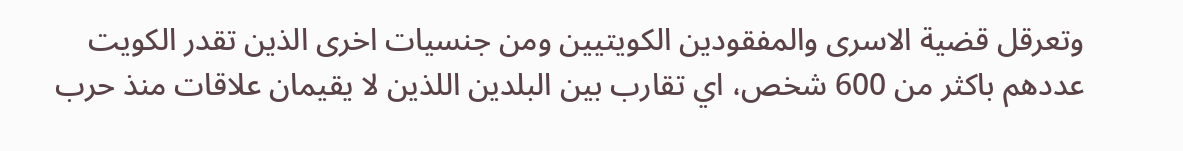وتعرقل قضية الاسرى والمفقودين الكويتيين ومن جنسيات اخرى الذين تقدر الكويت عددهم باكثر من 600 شخص، اي تقارب بين البلدين اللذين لا يقيمان علاقات منذ حرب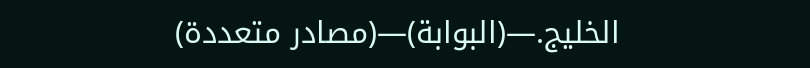الخليج.—(البوابة)—(مصادر متعددة)